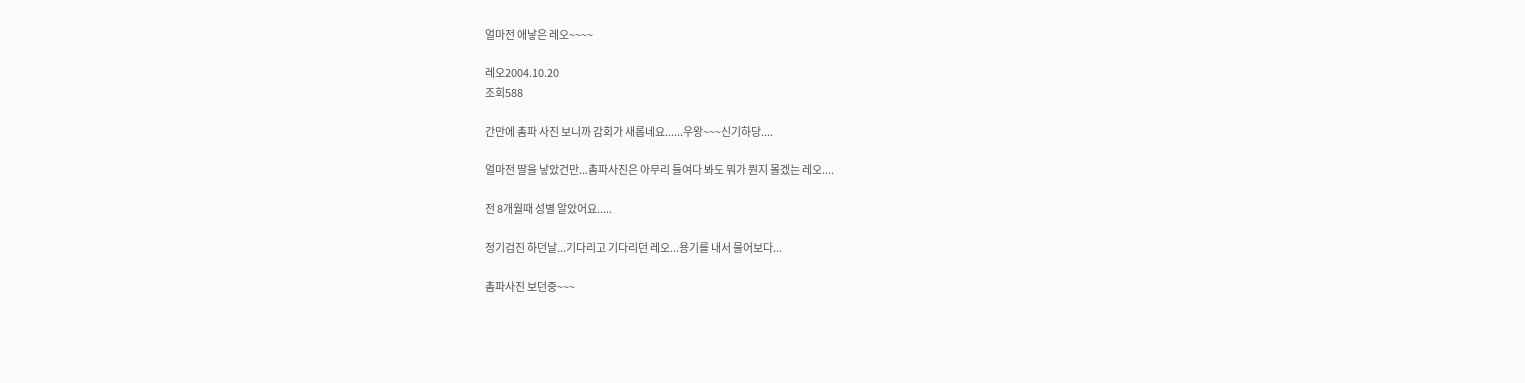얼마전 애낳은 레오~~~~

레오2004.10.20
조회588

간만에 촘파 사진 보니까 감회가 새롭네요......우왕~~~신기하당....

얼마전 딸을 낳았건만...촘파사진은 아무리 들여다 봐도 뭐가 뭔지 몰겠는 레오....

전 8개월때 성별 알았어요.....

정기검진 하던날...기다리고 기다리던 레오...용기를 내서 물어보다...

촘파사진 보던중~~~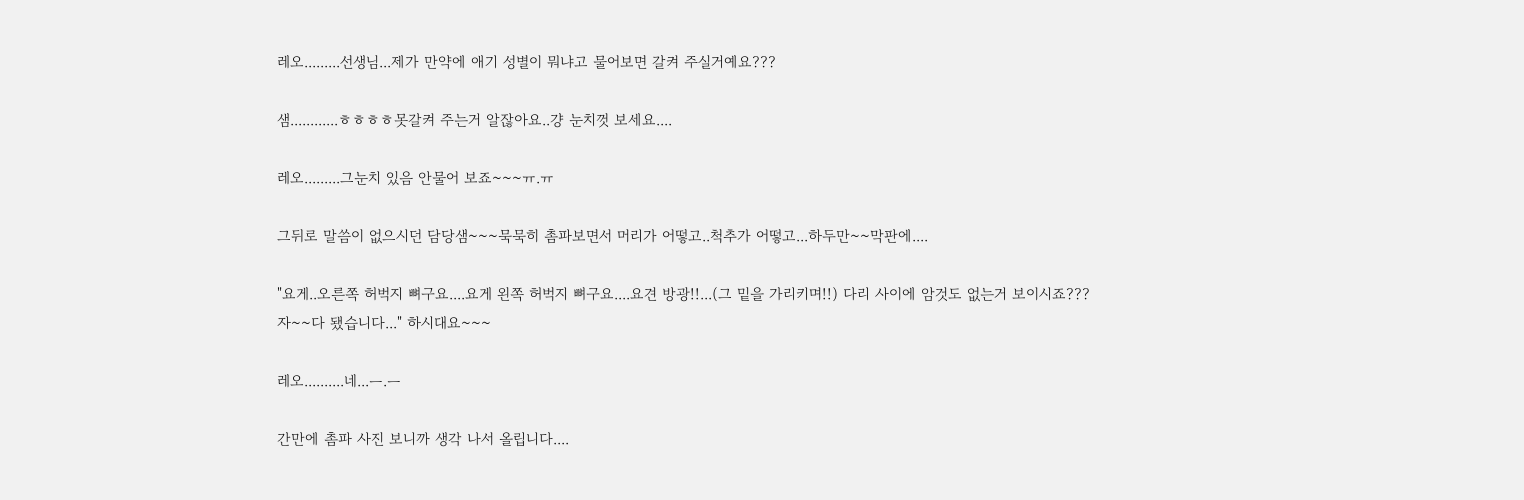레오.........선생님...제가 만약에 애기 성별이 뭐냐고 물어보면 갈켜 주실거예요???

샘............ㅎㅎㅎㅎ못갈켜 주는거 알잖아요..걍 눈치껏 보세요....

레오.........그눈치 있음 안물어 보죠~~~ㅠ.ㅠ

그뒤로 말씀이 없으시던 담당샘~~~묵묵히 촘파보면서 머리가 어떻고..척추가 어떻고...하두만~~막판에....

"요게..오른쪽 허벅지 뼈구요....요게 왼쪽 허벅지 뼈구요....요견 방광!!...(그 밑을 가리키며!!) 다리 사이에 암것도 없는거 보이시죠??? 자~~다 됐습니다..." 하시대요~~~

레오..........네...ㅡ.ㅡ

간만에 촘파 사진 보니까 생각 나서 올립니다....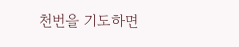천번을 기도하면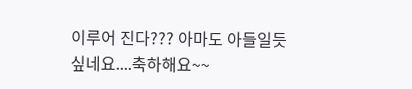이루어 진다??? 아마도 아들일듯 싶네요....축하해요~~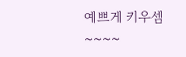예쁘게 키우셈~~~~